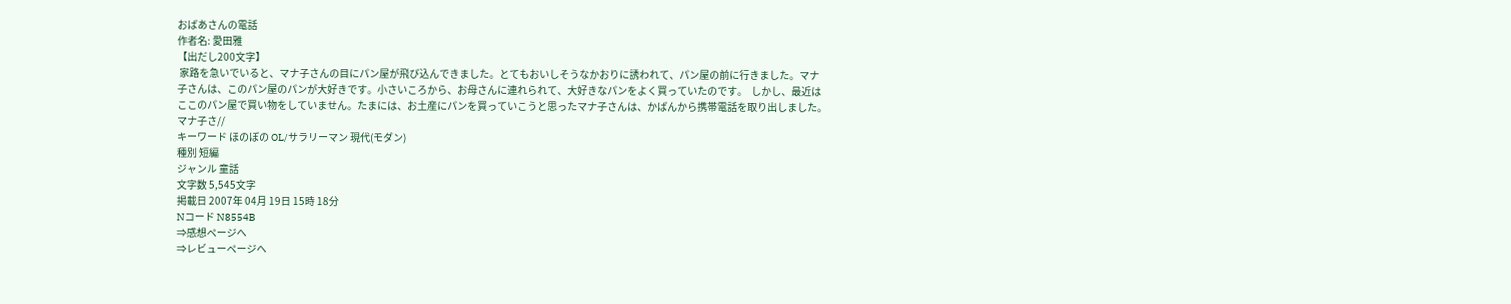おばあさんの電話
作者名: 愛田雅
【出だし200文字】
 家路を急いでいると、マナ子さんの目にパン屋が飛び込んできました。とてもおいしそうなかおりに誘われて、パン屋の前に行きました。マナ子さんは、このパン屋のパンが大好きです。小さいころから、お母さんに連れられて、大好きなパンをよく買っていたのです。  しかし、最近はここのパン屋で買い物をしていません。たまには、お土産にパンを買っていこうと思ったマナ子さんは、かばんから携帯電話を取り出しました。マナ子さ//
キーワード ほのぼの OL/サラリーマン 現代(モダン)
種別 短編
ジャンル 童話
文字数 5,545文字
掲載日 2007年 04月 19日 15時 18分
Nコード N8554B
⇒感想ページへ
⇒レビューページへ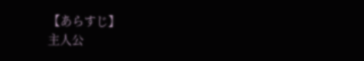【あらすじ】
主人公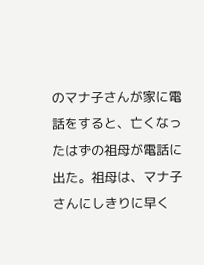のマナ子さんが家に電話をすると、亡くなったはずの祖母が電話に出た。祖母は、マナ子さんにしきりに早く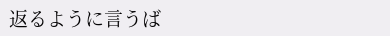返るように言うば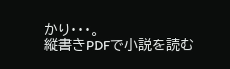かり・・・。
縦書きPDFで小説を読む